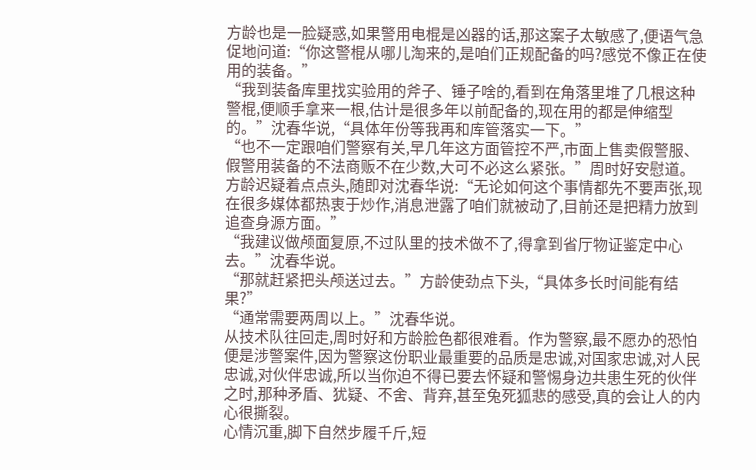方龄也是一脸疑惑,如果警用电棍是凶器的话,那这案子太敏感了,便语气急促地问道:“你这警棍从哪儿淘来的,是咱们正规配备的吗?感觉不像正在使用的装备。”
“我到装备库里找实验用的斧子、锤子啥的,看到在角落里堆了几根这种警棍,便顺手拿来一根,估计是很多年以前配备的,现在用的都是伸缩型的。”沈春华说,“具体年份等我再和库管落实一下。”
“也不一定跟咱们警察有关,早几年这方面管控不严,市面上售卖假警服、假警用装备的不法商贩不在少数,大可不必这么紧张。”周时好安慰道。
方龄迟疑着点点头,随即对沈春华说:“无论如何这个事情都先不要声张,现在很多媒体都热衷于炒作,消息泄露了咱们就被动了,目前还是把精力放到追查身源方面。”
“我建议做颅面复原,不过队里的技术做不了,得拿到省厅物证鉴定中心去。”沈春华说。
“那就赶紧把头颅送过去。”方龄使劲点下头,“具体多长时间能有结果?”
“通常需要两周以上。”沈春华说。
从技术队往回走,周时好和方龄脸色都很难看。作为警察,最不愿办的恐怕便是涉警案件,因为警察这份职业最重要的品质是忠诚,对国家忠诚,对人民忠诚,对伙伴忠诚,所以当你迫不得已要去怀疑和警惕身边共患生死的伙伴之时,那种矛盾、犹疑、不舍、背弃,甚至兔死狐悲的感受,真的会让人的内心很撕裂。
心情沉重,脚下自然步履千斤,短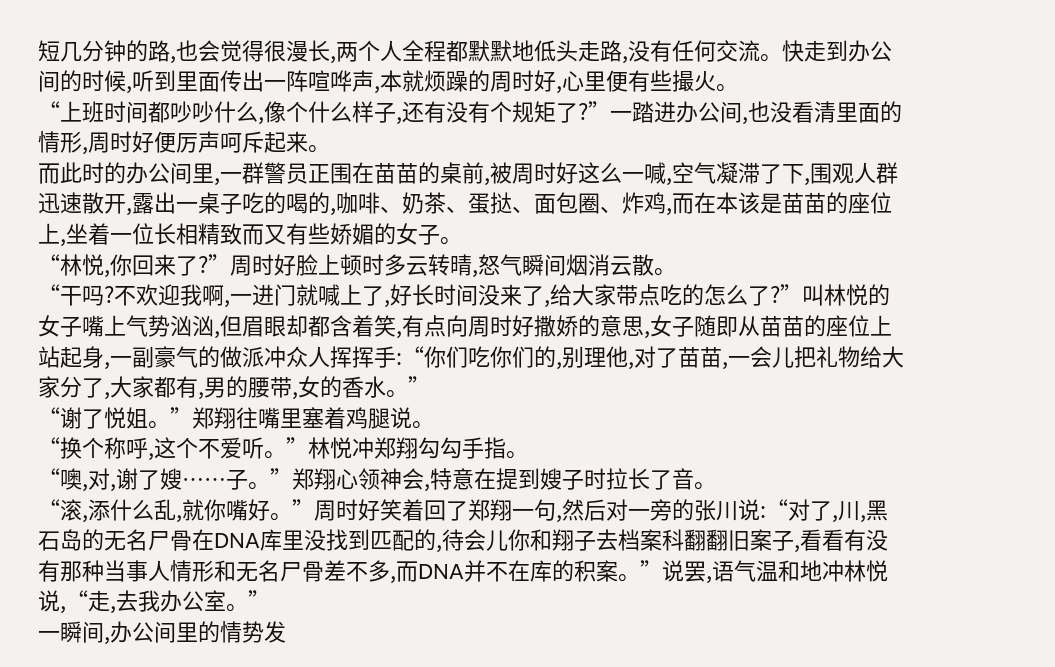短几分钟的路,也会觉得很漫长,两个人全程都默默地低头走路,没有任何交流。快走到办公间的时候,听到里面传出一阵喧哗声,本就烦躁的周时好,心里便有些撮火。
“上班时间都吵吵什么,像个什么样子,还有没有个规矩了?”一踏进办公间,也没看清里面的情形,周时好便厉声呵斥起来。
而此时的办公间里,一群警员正围在苗苗的桌前,被周时好这么一喊,空气凝滞了下,围观人群迅速散开,露出一桌子吃的喝的,咖啡、奶茶、蛋挞、面包圈、炸鸡,而在本该是苗苗的座位上,坐着一位长相精致而又有些娇媚的女子。
“林悦,你回来了?”周时好脸上顿时多云转晴,怒气瞬间烟消云散。
“干吗?不欢迎我啊,一进门就喊上了,好长时间没来了,给大家带点吃的怎么了?”叫林悦的女子嘴上气势汹汹,但眉眼却都含着笑,有点向周时好撒娇的意思,女子随即从苗苗的座位上站起身,一副豪气的做派冲众人挥挥手:“你们吃你们的,别理他,对了苗苗,一会儿把礼物给大家分了,大家都有,男的腰带,女的香水。”
“谢了悦姐。”郑翔往嘴里塞着鸡腿说。
“换个称呼,这个不爱听。”林悦冲郑翔勾勾手指。
“噢,对,谢了嫂……子。”郑翔心领神会,特意在提到嫂子时拉长了音。
“滚,添什么乱,就你嘴好。”周时好笑着回了郑翔一句,然后对一旁的张川说:“对了,川,黑石岛的无名尸骨在DNA库里没找到匹配的,待会儿你和翔子去档案科翻翻旧案子,看看有没有那种当事人情形和无名尸骨差不多,而DNA并不在库的积案。”说罢,语气温和地冲林悦说,“走,去我办公室。”
一瞬间,办公间里的情势发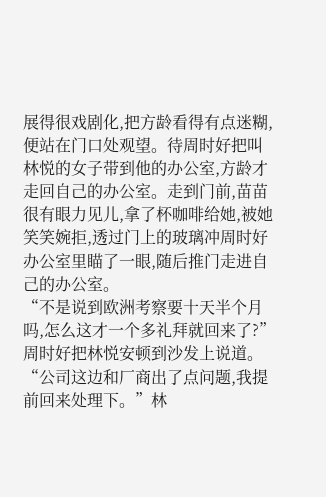展得很戏剧化,把方龄看得有点迷糊,便站在门口处观望。待周时好把叫林悦的女子带到他的办公室,方龄才走回自己的办公室。走到门前,苗苗很有眼力见儿,拿了杯咖啡给她,被她笑笑婉拒,透过门上的玻璃冲周时好办公室里瞄了一眼,随后推门走进自己的办公室。
“不是说到欧洲考察要十天半个月吗,怎么这才一个多礼拜就回来了?”周时好把林悦安顿到沙发上说道。
“公司这边和厂商出了点问题,我提前回来处理下。”林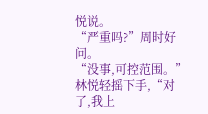悦说。
“严重吗?”周时好问。
“没事,可控范围。”林悦轻摇下手,“对了,我上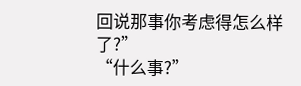回说那事你考虑得怎么样了?”
“什么事?”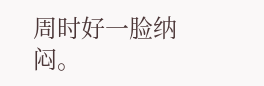周时好一脸纳闷。